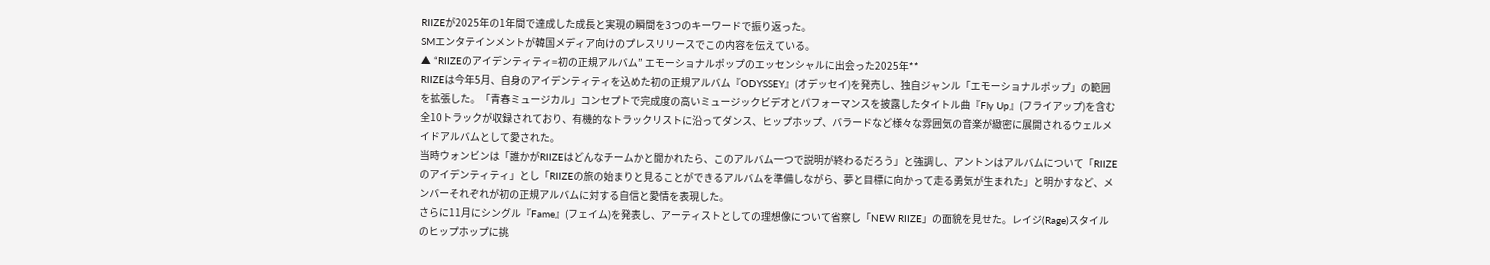RIIZEが2025年の1年間で達成した成長と実現の瞬間を3つのキーワードで振り返った。
SMエンタテインメントが韓国メディア向けのプレスリリースでこの内容を伝えている。
▲ “RIIZEのアイデンティティ=初の正規アルバム” エモーショナルポップのエッセンシャルに出会った2025年**
RIIZEは今年5月、自身のアイデンティティを込めた初の正規アルバム『ODYSSEY』(オデッセイ)を発売し、独自ジャンル「エモーショナルポップ」の範囲を拡張した。「青春ミュージカル」コンセプトで完成度の高いミュージックビデオとパフォーマンスを披露したタイトル曲『Fly Up』(フライアップ)を含む全10トラックが収録されており、有機的なトラックリストに沿ってダンス、ヒップホップ、バラードなど様々な雰囲気の音楽が緻密に展開されるウェルメイドアルバムとして愛された。
当時ウォンビンは「誰かがRIIZEはどんなチームかと聞かれたら、このアルバム一つで説明が終わるだろう」と強調し、アントンはアルバムについて「RIIZEのアイデンティティ」とし「RIIZEの旅の始まりと見ることができるアルバムを準備しながら、夢と目標に向かって走る勇気が生まれた」と明かすなど、メンバーそれぞれが初の正規アルバムに対する自信と愛情を表現した。
さらに11月にシングル『Fame』(フェイム)を発表し、アーティストとしての理想像について省察し「NEW RIIZE」の面貌を見せた。レイジ(Rage)スタイルのヒップホップに挑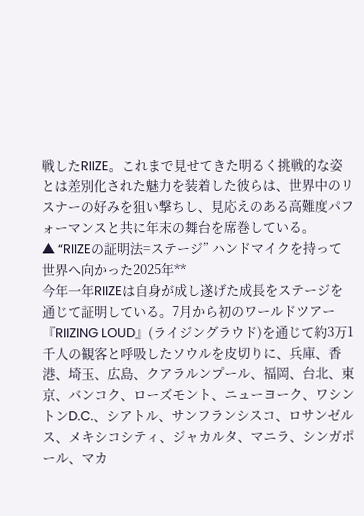戦したRIIZE。これまで見せてきた明るく挑戦的な姿とは差別化された魅力を装着した彼らは、世界中のリスナーの好みを狙い撃ちし、見応えのある高難度パフォーマンスと共に年末の舞台を席巻している。
▲ “RIIZEの証明法=ステージ” ハンドマイクを持って世界へ向かった2025年**
今年一年RIIZEは自身が成し遂げた成長をステージを通じて証明している。7月から初のワールドツアー『RIIZING LOUD』(ライジングラウド)を通じて約3万1千人の観客と呼吸したソウルを皮切りに、兵庫、香港、埼玉、広島、クアラルンプール、福岡、台北、東京、バンコク、ローズモント、ニューヨーク、ワシントンD.C.、シアトル、サンフランシスコ、ロサンゼルス、メキシコシティ、ジャカルタ、マニラ、シンガポール、マカ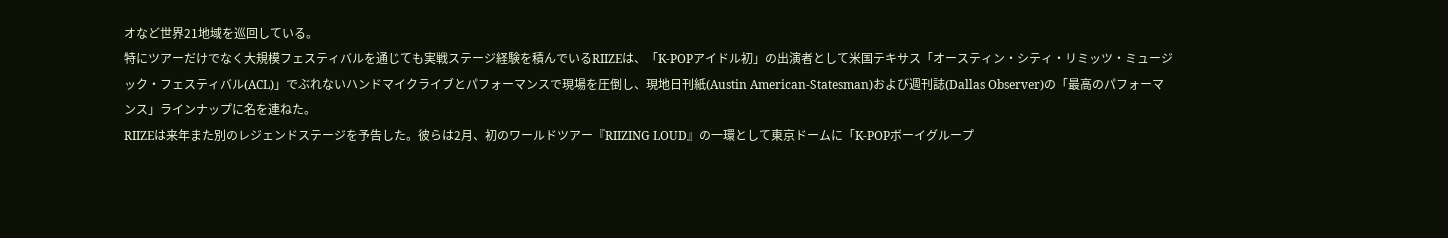オなど世界21地域を巡回している。
特にツアーだけでなく大規模フェスティバルを通じても実戦ステージ経験を積んでいるRIIZEは、「K-POPアイドル初」の出演者として米国テキサス「オースティン・シティ・リミッツ・ミュージック・フェスティバル(ACL)」でぶれないハンドマイクライブとパフォーマンスで現場を圧倒し、現地日刊紙(Austin American-Statesman)および週刊誌(Dallas Observer)の「最高のパフォーマンス」ラインナップに名を連ねた。
RIIZEは来年また別のレジェンドステージを予告した。彼らは2月、初のワールドツアー『RIIZING LOUD』の一環として東京ドームに「K-POPボーイグループ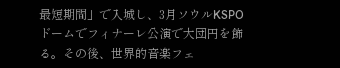最短期間」で入城し、3月ソウルKSPOドームでフィナーレ公演で大団円を飾る。その後、世界的音楽フェ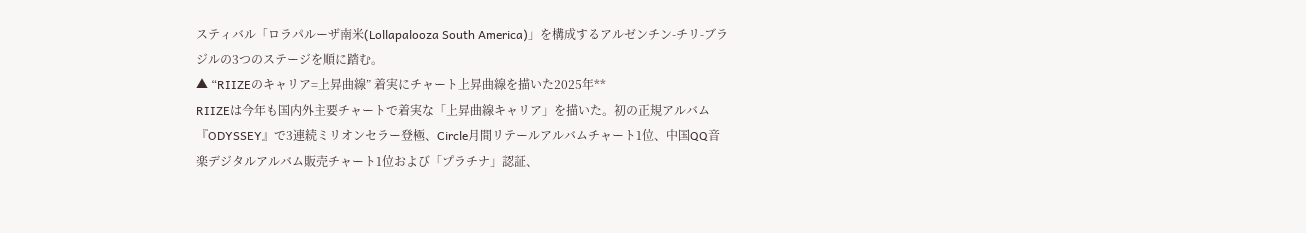スティバル「ロラパルーザ南米(Lollapalooza South America)」を構成するアルゼンチン-チリ-ブラジルの3つのステージを順に踏む。
▲ “RIIZEのキャリア=上昇曲線” 着実にチャート上昇曲線を描いた2025年**
RIIZEは今年も国内外主要チャートで着実な「上昇曲線キャリア」を描いた。初の正規アルバム『ODYSSEY』で3連続ミリオンセラー登極、Circle月間リテールアルバムチャート1位、中国QQ音楽デジタルアルバム販売チャート1位および「プラチナ」認証、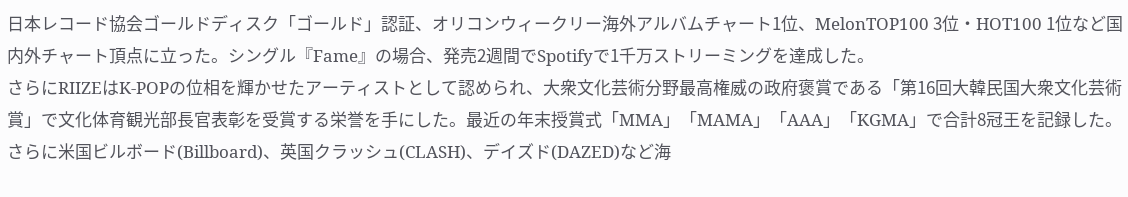日本レコード協会ゴールドディスク「ゴールド」認証、オリコンウィークリー海外アルバムチャート1位、MelonTOP100 3位・HOT100 1位など国内外チャート頂点に立った。シングル『Fame』の場合、発売2週間でSpotifyで1千万ストリーミングを達成した。
さらにRIIZEはK-POPの位相を輝かせたアーティストとして認められ、大衆文化芸術分野最高権威の政府褒賞である「第16回大韓民国大衆文化芸術賞」で文化体育観光部長官表彰を受賞する栄誉を手にした。最近の年末授賞式「MMA」「MAMA」「AAA」「KGMA」で合計8冠王を記録した。
さらに米国ビルボード(Billboard)、英国クラッシュ(CLASH)、デイズド(DAZED)など海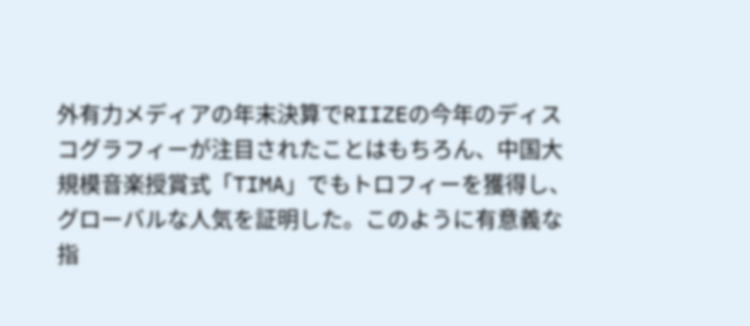外有力メディアの年末決算でRIIZEの今年のディスコグラフィーが注目されたことはもちろん、中国大規模音楽授賞式「TIMA」でもトロフィーを獲得し、グローバルな人気を証明した。このように有意義な指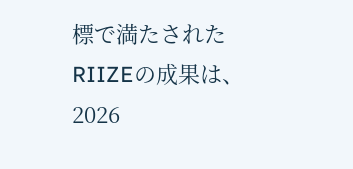標で満たされたRIIZEの成果は、2026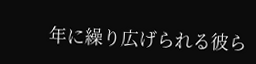年に繰り広げられる彼ら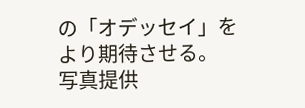の「オデッセイ」をより期待させる。
写真提供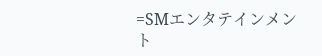=SMエンタテインメント